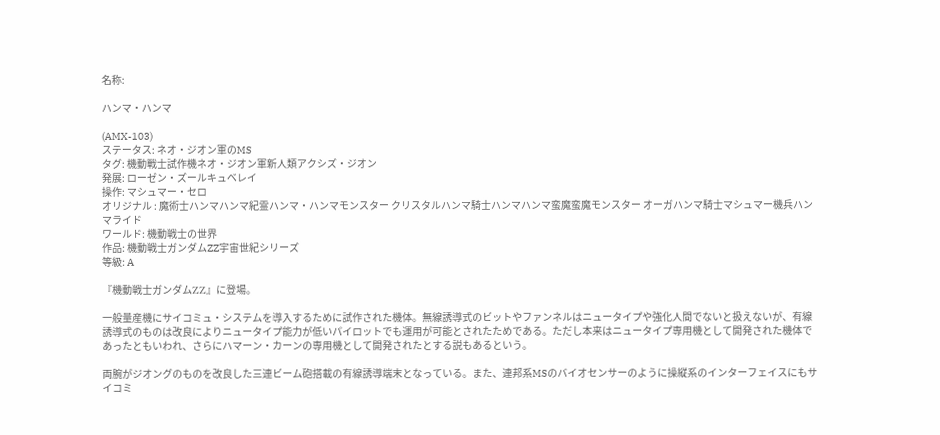名称:

ハンマ・ハンマ

(AMX-103)
ステータス: ネオ・ジオン軍のMS
タグ: 機動戰士試作機ネオ・ジオン軍新人類アクシズ・ジオン
発展: ローゼン・ズールキュベレイ
操作: マシュマー・セロ
オリジナル : 魔術士ハンマハンマ紀霊ハンマ・ハンマモンスター クリスタルハンマ騎士ハンマハンマ蛮魔蛮魔モンスター オーガハンマ騎士マシュマー機兵ハンマライド
ワールド: 機動戦士の世界
作品: 機動戦士ガンダムZZ宇宙世紀シリーズ
等級: A

『機動戦士ガンダムΖΖ』に登場。

一般量産機にサイコミュ・システムを導入するために試作された機体。無線誘導式のビットやファンネルはニュータイプや強化人間でないと扱えないが、有線誘導式のものは改良によりニュータイプ能力が低いパイロットでも運用が可能とされたためである。ただし本来はニュータイプ専用機として開発された機体であったともいわれ、さらにハマーン・カーンの専用機として開発されたとする説もあるという。

両腕がジオングのものを改良した三連ビーム砲搭載の有線誘導端末となっている。また、連邦系MSのバイオセンサーのように操縦系のインターフェイスにもサイコミ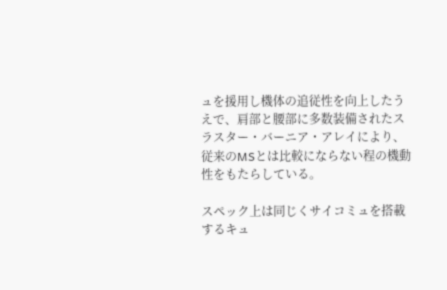ュを援用し機体の追従性を向上したうえで、肩部と腰部に多数装備されたスラスター・バーニア・アレイにより、従来のMSとは比較にならない程の機動性をもたらしている。

スペック上は同じくサイコミュを搭載するキュ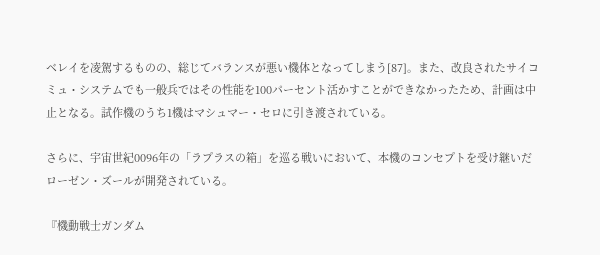ベレイを凌駕するものの、総じてバランスが悪い機体となってしまう[87]。また、改良されたサイコミュ・システムでも一般兵ではその性能を100パーセント活かすことができなかったため、計画は中止となる。試作機のうち1機はマシュマー・セロに引き渡されている。

さらに、宇宙世紀0096年の「ラプラスの箱」を巡る戦いにおいて、本機のコンセプトを受け継いだローゼン・ズールが開発されている。

『機動戦士ガンダム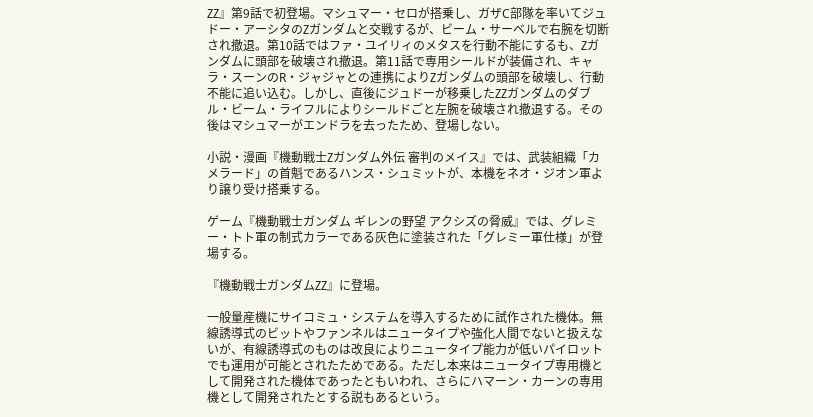ΖΖ』第9話で初登場。マシュマー・セロが搭乗し、ガザC部隊を率いてジュドー・アーシタのΖガンダムと交戦するが、ビーム・サーベルで右腕を切断され撤退。第10話ではファ・ユイリィのメタスを行動不能にするも、Ζガンダムに頭部を破壊され撤退。第11話で専用シールドが装備され、キャラ・スーンのR・ジャジャとの連携によりΖガンダムの頭部を破壊し、行動不能に追い込む。しかし、直後にジュドーが移乗したΖΖガンダムのダブル・ビーム・ライフルによりシールドごと左腕を破壊され撤退する。その後はマシュマーがエンドラを去ったため、登場しない。

小説・漫画『機動戦士Ζガンダム外伝 審判のメイス』では、武装組織「カメラード」の首魁であるハンス・シュミットが、本機をネオ・ジオン軍より譲り受け搭乗する。

ゲーム『機動戦士ガンダム ギレンの野望 アクシズの脅威』では、グレミー・トト軍の制式カラーである灰色に塗装された「グレミー軍仕様」が登場する。

『機動戦士ガンダムΖΖ』に登場。

一般量産機にサイコミュ・システムを導入するために試作された機体。無線誘導式のビットやファンネルはニュータイプや強化人間でないと扱えないが、有線誘導式のものは改良によりニュータイプ能力が低いパイロットでも運用が可能とされたためである。ただし本来はニュータイプ専用機として開発された機体であったともいわれ、さらにハマーン・カーンの専用機として開発されたとする説もあるという。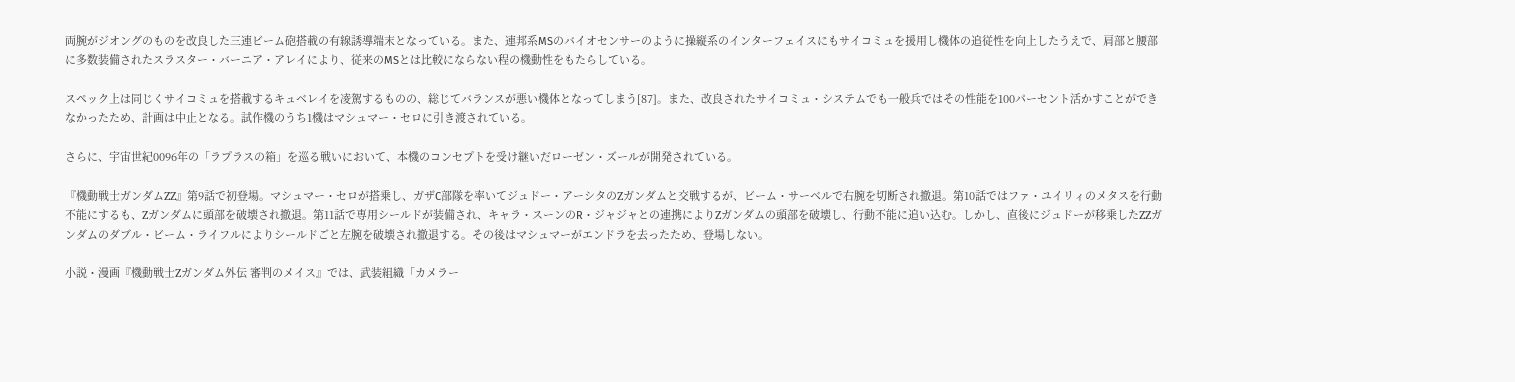両腕がジオングのものを改良した三連ビーム砲搭載の有線誘導端末となっている。また、連邦系MSのバイオセンサーのように操縦系のインターフェイスにもサイコミュを援用し機体の追従性を向上したうえで、肩部と腰部に多数装備されたスラスター・バーニア・アレイにより、従来のMSとは比較にならない程の機動性をもたらしている。

スペック上は同じくサイコミュを搭載するキュベレイを凌駕するものの、総じてバランスが悪い機体となってしまう[87]。また、改良されたサイコミュ・システムでも一般兵ではその性能を100パーセント活かすことができなかったため、計画は中止となる。試作機のうち1機はマシュマー・セロに引き渡されている。

さらに、宇宙世紀0096年の「ラプラスの箱」を巡る戦いにおいて、本機のコンセプトを受け継いだローゼン・ズールが開発されている。

『機動戦士ガンダムΖΖ』第9話で初登場。マシュマー・セロが搭乗し、ガザC部隊を率いてジュドー・アーシタのΖガンダムと交戦するが、ビーム・サーベルで右腕を切断され撤退。第10話ではファ・ユイリィのメタスを行動不能にするも、Ζガンダムに頭部を破壊され撤退。第11話で専用シールドが装備され、キャラ・スーンのR・ジャジャとの連携によりΖガンダムの頭部を破壊し、行動不能に追い込む。しかし、直後にジュドーが移乗したΖΖガンダムのダブル・ビーム・ライフルによりシールドごと左腕を破壊され撤退する。その後はマシュマーがエンドラを去ったため、登場しない。

小説・漫画『機動戦士Ζガンダム外伝 審判のメイス』では、武装組織「カメラー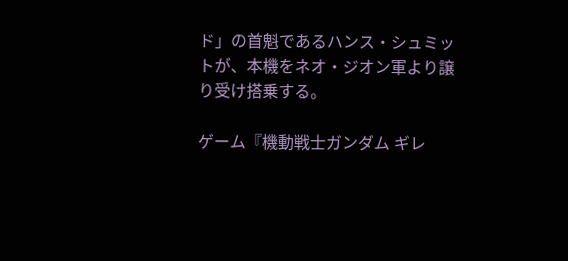ド」の首魁であるハンス・シュミットが、本機をネオ・ジオン軍より譲り受け搭乗する。

ゲーム『機動戦士ガンダム ギレ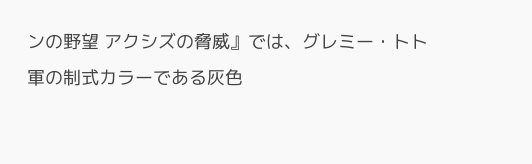ンの野望 アクシズの脅威』では、グレミー・トト軍の制式カラーである灰色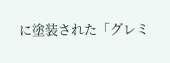に塗装された「グレミ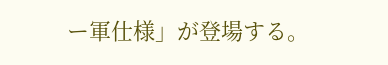ー軍仕様」が登場する。